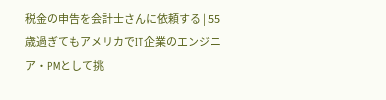税金の申告を会計士さんに依頼する | 55歳過ぎてもアメリカでIT企業のエンジニア・PMとして挑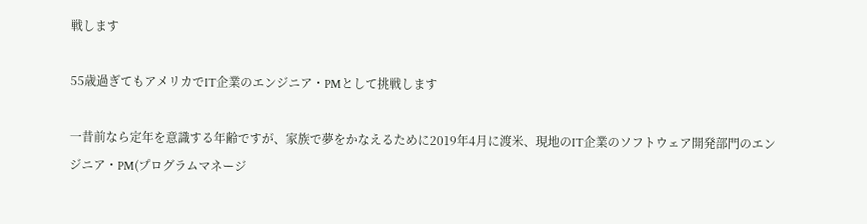戦します

55歳過ぎてもアメリカでIT企業のエンジニア・PMとして挑戦します

一昔前なら定年を意識する年齢ですが、家族で夢をかなえるために2019年4月に渡米、現地のIT企業のソフトウェア開発部門のエンジニア・PM(プログラムマネージ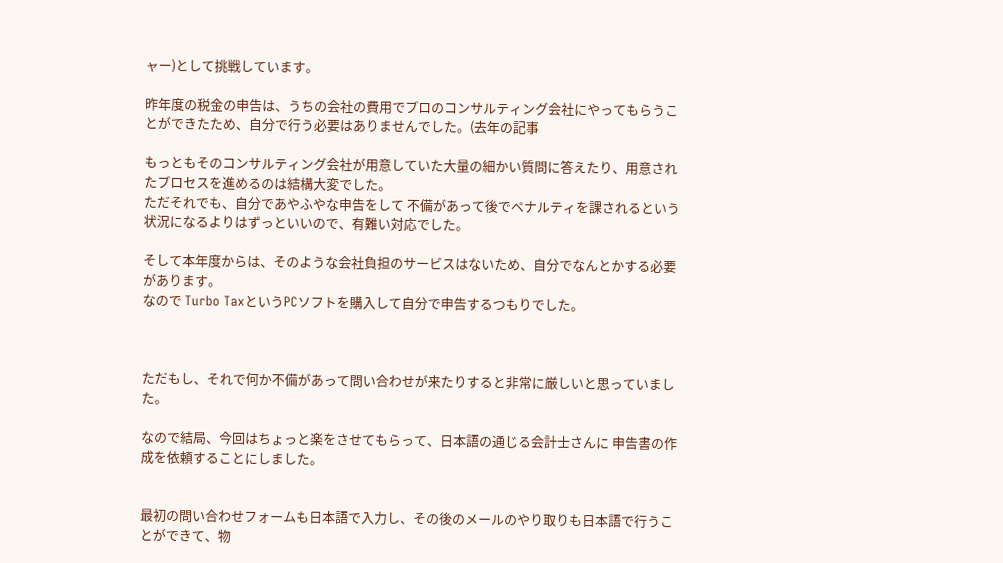ャー)として挑戦しています。

昨年度の税金の申告は、うちの会社の費用でプロのコンサルティング会社にやってもらうことができたため、自分で行う必要はありませんでした。(去年の記事

もっともそのコンサルティング会社が用意していた大量の細かい質問に答えたり、用意されたプロセスを進めるのは結構大変でした。
ただそれでも、自分であやふやな申告をして 不備があって後でペナルティを課されるという状況になるよりはずっといいので、有難い対応でした。

そして本年度からは、そのような会社負担のサービスはないため、自分でなんとかする必要があります。
なので Turbo TaxというPCソフトを購入して自分で申告するつもりでした。



ただもし、それで何か不備があって問い合わせが来たりすると非常に厳しいと思っていました。

なので結局、今回はちょっと楽をさせてもらって、日本語の通じる会計士さんに 申告書の作成を依頼することにしました。


最初の問い合わせフォームも日本語で入力し、その後のメールのやり取りも日本語で行うことができて、物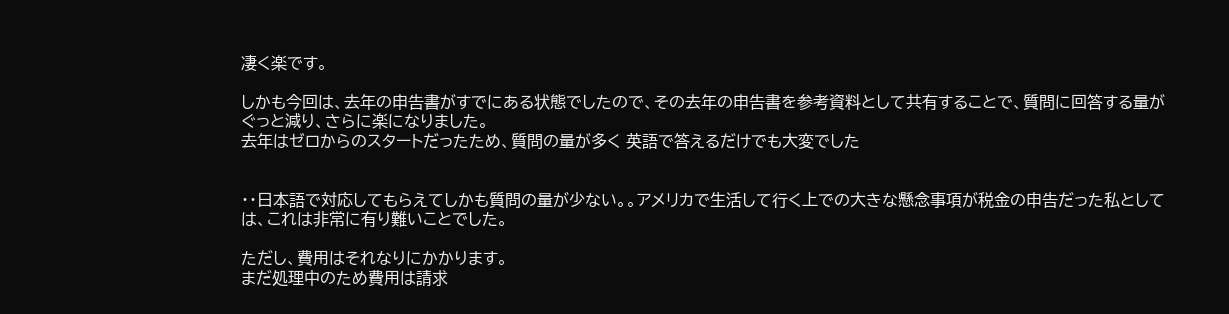凄く楽です。

しかも今回は、去年の申告書がすでにある状態でしたので、その去年の申告書を参考資料として共有することで、質問に回答する量がぐっと減り、さらに楽になりました。
去年はゼロからのスタートだったため、質問の量が多く 英語で答えるだけでも大変でした


・・日本語で対応してもらえてしかも質問の量が少ない。。アメリカで生活して行く上での大きな懸念事項が税金の申告だった私としては、これは非常に有り難いことでした。

ただし、費用はそれなりにかかります。
まだ処理中のため費用は請求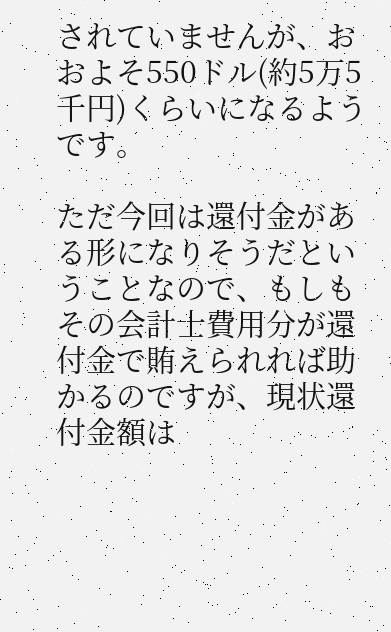されていませんが、おおよそ550ドル(約5万5千円)くらいになるようです。

ただ今回は還付金がある形になりそうだということなので、もしもその会計士費用分が還付金で賄えられれば助かるのですが、現状還付金額は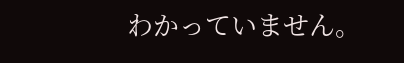わかっていません。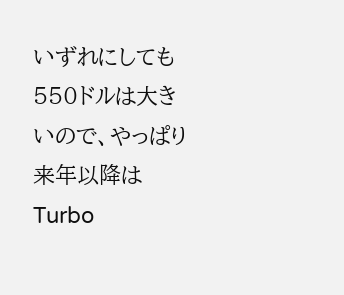いずれにしても550ドルは大きいので、やっぱり来年以降はTurbo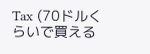Tax (70ドルくらいで買える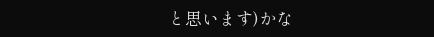と思います)かな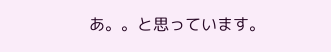あ。。と思っています。